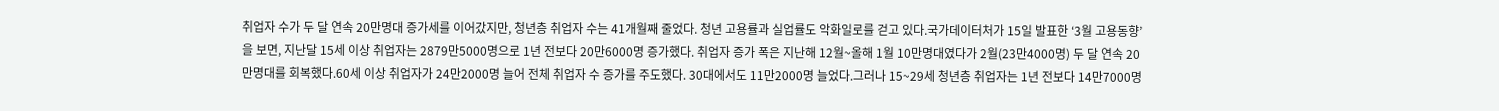취업자 수가 두 달 연속 20만명대 증가세를 이어갔지만, 청년층 취업자 수는 41개월째 줄었다. 청년 고용률과 실업률도 악화일로를 걷고 있다.국가데이터처가 15일 발표한 ‘3월 고용동향’을 보면, 지난달 15세 이상 취업자는 2879만5000명으로 1년 전보다 20만6000명 증가했다. 취업자 증가 폭은 지난해 12월~올해 1월 10만명대였다가 2월(23만4000명) 두 달 연속 20만명대를 회복했다.60세 이상 취업자가 24만2000명 늘어 전체 취업자 수 증가를 주도했다. 30대에서도 11만2000명 늘었다.그러나 15~29세 청년층 취업자는 1년 전보다 14만7000명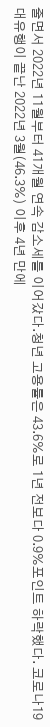줄면서 2022년 11월부터 41개월 연속 감소세를 이어갔다.청년 고용률은 43.6%로 1년 전보다 0.9%포인트 하락했다. 코로나19 대유행이 끝난 2022년 3월(46.3%) 이후 4년 만에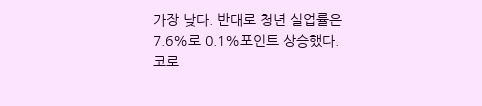가장 낮다. 반대로 청년 실업률은 7.6%로 0.1%포인트 상승했다. 코로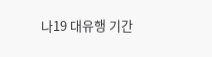나19 대유행 기간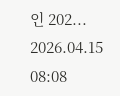인 202...
2026.04.15 08:08